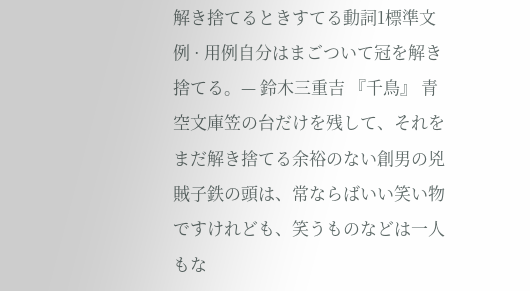解き捨てるときすてる動詞1標準文例 · 用例自分はまごついて冠を解き捨てる。— 鈴木三重吉 『千鳥』 青空文庫笠の台だけを残して、それをまだ解き捨てる余裕のない創男の兇賊子鉄の頭は、常ならばいい笑い物ですけれども、笑うものなどは一人もな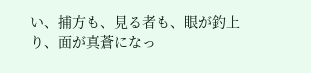い、捕方も、見る者も、眼が釣上り、面が真蒼になっ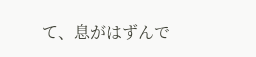て、息がはずんで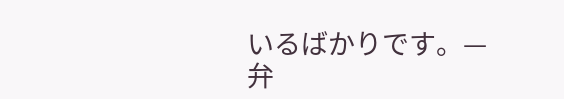いるばかりです。— 弁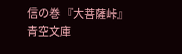信の巻 『大菩薩峠』 青空文庫